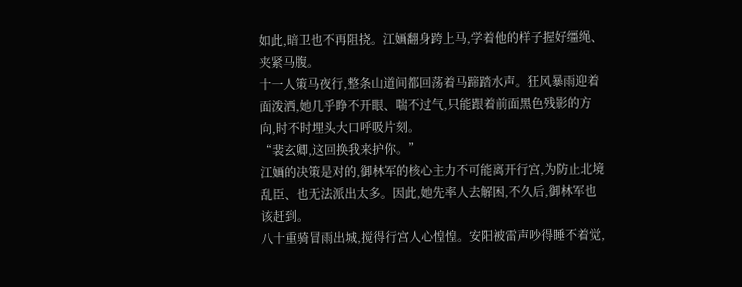如此,暗卫也不再阻挠。江婳翻身跨上马,学着他的样子握好缰绳、夹紧马腹。
十一人策马夜行,整条山道间都回荡着马蹄踏水声。狂风暴雨迎着面泼洒,她几乎睁不开眼、喘不过气,只能跟着前面黑色残影的方向,时不时埋头大口呼吸片刻。
“裴玄卿,这回换我来护你。”
江婳的决策是对的,御林军的核心主力不可能离开行宫,为防止北境乱臣、也无法派出太多。因此,她先率人去解困,不久后,御林军也该赶到。
八十重骑冒雨出城,搅得行宫人心惶惶。安阳被雷声吵得睡不着觉,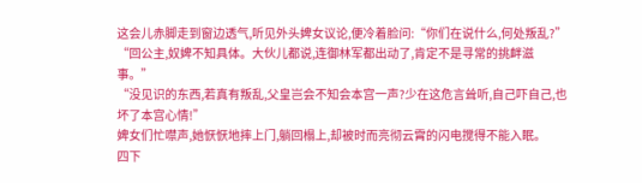这会儿赤脚走到窗边透气,听见外头婢女议论,便冷着脸问:“你们在说什么,何处叛乱?”
“回公主,奴婢不知具体。大伙儿都说,连御林军都出动了,肯定不是寻常的挑衅滋事。”
“没见识的东西,若真有叛乱,父皇岂会不知会本宫一声?少在这危言耸听,自己吓自己,也坏了本宫心情!”
婢女们忙噤声,她恹恹地摔上门,躺回榻上,却被时而亮彻云霄的闪电搅得不能入眠。
四下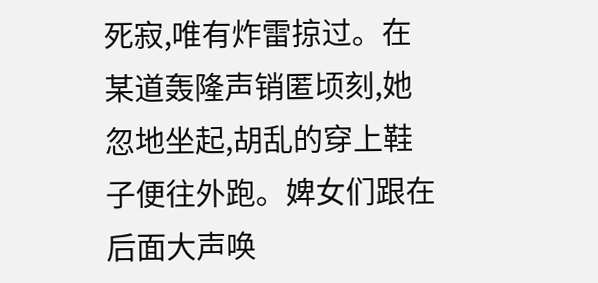死寂,唯有炸雷掠过。在某道轰隆声销匿顷刻,她忽地坐起,胡乱的穿上鞋子便往外跑。婢女们跟在后面大声唤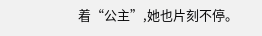着“公主”,她也片刻不停。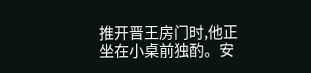推开晋王房门时,他正坐在小桌前独酌。安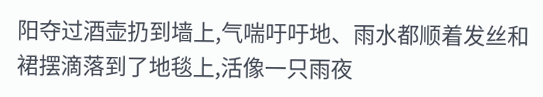阳夺过酒壶扔到墙上,气喘吁吁地、雨水都顺着发丝和裙摆滴落到了地毯上,活像一只雨夜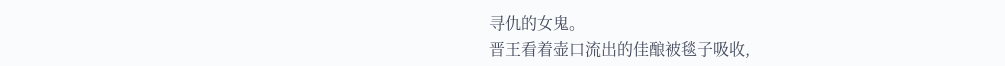寻仇的女鬼。
晋王看着壶口流出的佳酿被毯子吸收,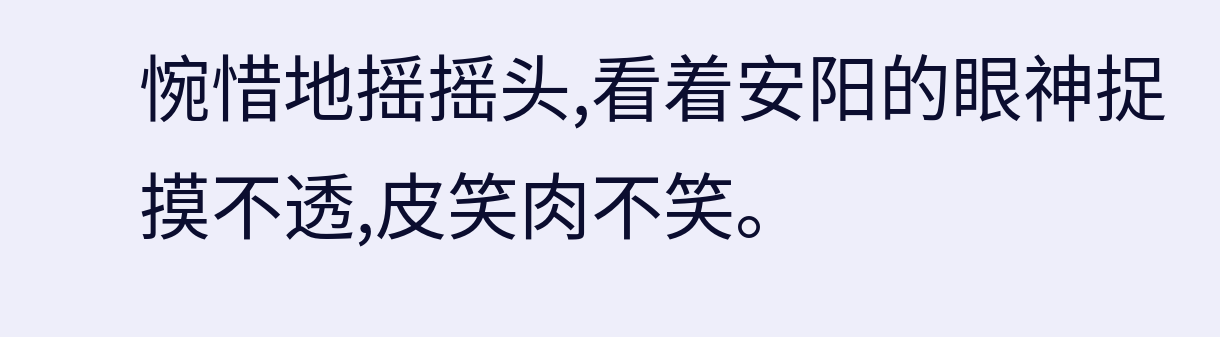惋惜地摇摇头,看着安阳的眼神捉摸不透,皮笑肉不笑。